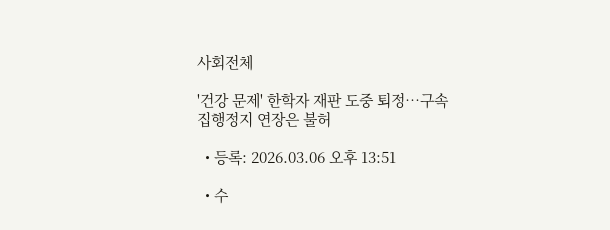사회전체

'건강 문제' 한학자 재판 도중 퇴정…구속집행정지 연장은 불허

  • 등록: 2026.03.06 오후 13:51

  • 수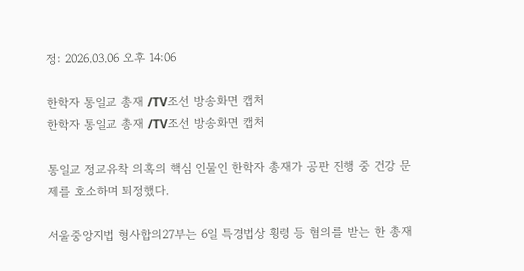정: 2026.03.06 오후 14:06

한학자 통일교 총재 /TV조선 방송화면 캡처
한학자 통일교 총재 /TV조선 방송화면 캡처

통일교 정교유착 의혹의 핵심 인물인 한학자 총재가 공판 진행 중 건강 문제를 호소하며 퇴정했다.

서울중앙지법 형사합의27부는 6일 특경법상 횡령 등 혐의를 받는 한 총재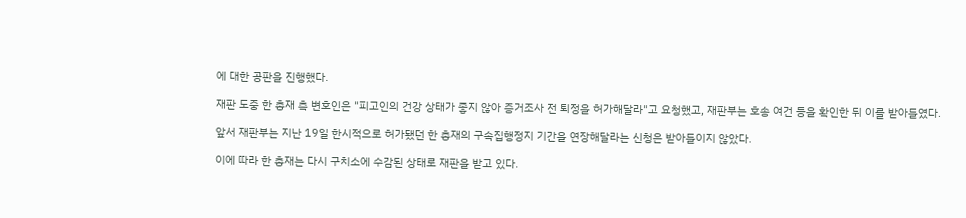에 대한 공판을 진행했다.

재판 도중 한 총재 측 변호인은 "피고인의 건강 상태가 좋지 않아 증거조사 전 퇴정을 허가해달라"고 요청했고, 재판부는 호송 여건 등을 확인한 뒤 이를 받아들였다.

앞서 재판부는 지난 19일 한시적으로 허가됐던 한 총재의 구속집행정지 기간을 연장해달라는 신청은 받아들이지 않았다.

이에 따라 한 총재는 다시 구치소에 수감된 상태로 재판을 받고 있다.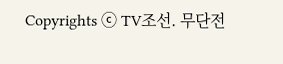Copyrights ⓒ TV조선. 무단전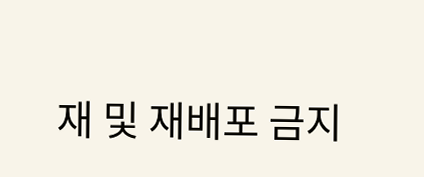재 및 재배포 금지